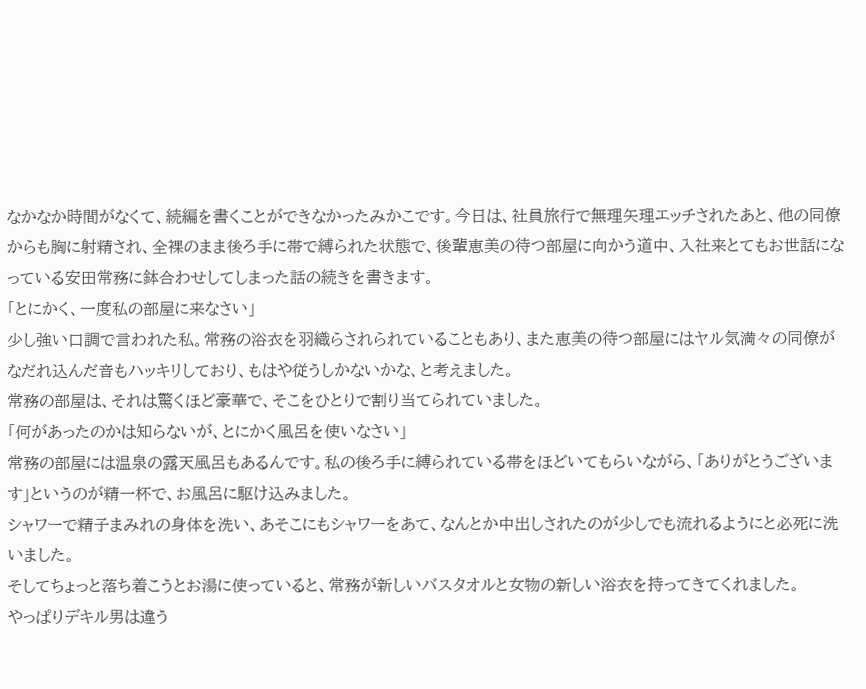なかなか時間がなくて、続編を書くことができなかったみかこです。今日は、社員旅行で無理矢理エッチされたあと、他の同僚からも胸に射精され、全裸のまま後ろ手に帯で縛られた状態で、後輩恵美の待つ部屋に向かう道中、入社来とてもお世話になっている安田常務に鉢合わせしてしまった話の続きを書きます。
「とにかく、一度私の部屋に来なさい」
少し強い口調で言われた私。常務の浴衣を羽織らされられていることもあり、また恵美の待つ部屋にはヤル気満々の同僚がなだれ込んだ音もハッキリしており、もはや従うしかないかな、と考えました。
常務の部屋は、それは驚くほど豪華で、そこをひとりで割り当てられていました。
「何があったのかは知らないが、とにかく風呂を使いなさい」
常務の部屋には温泉の露天風呂もあるんです。私の後ろ手に縛られている帯をほどいてもらいながら、「ありがとうございます」というのが精一杯で、お風呂に駆け込みました。
シャワーで精子まみれの身体を洗い、あそこにもシャワーをあて、なんとか中出しされたのが少しでも流れるようにと必死に洗いました。
そしてちょっと落ち着こうとお湯に使っていると、常務が新しいバスタオルと女物の新しい浴衣を持ってきてくれました。
やっぱりデキル男は違う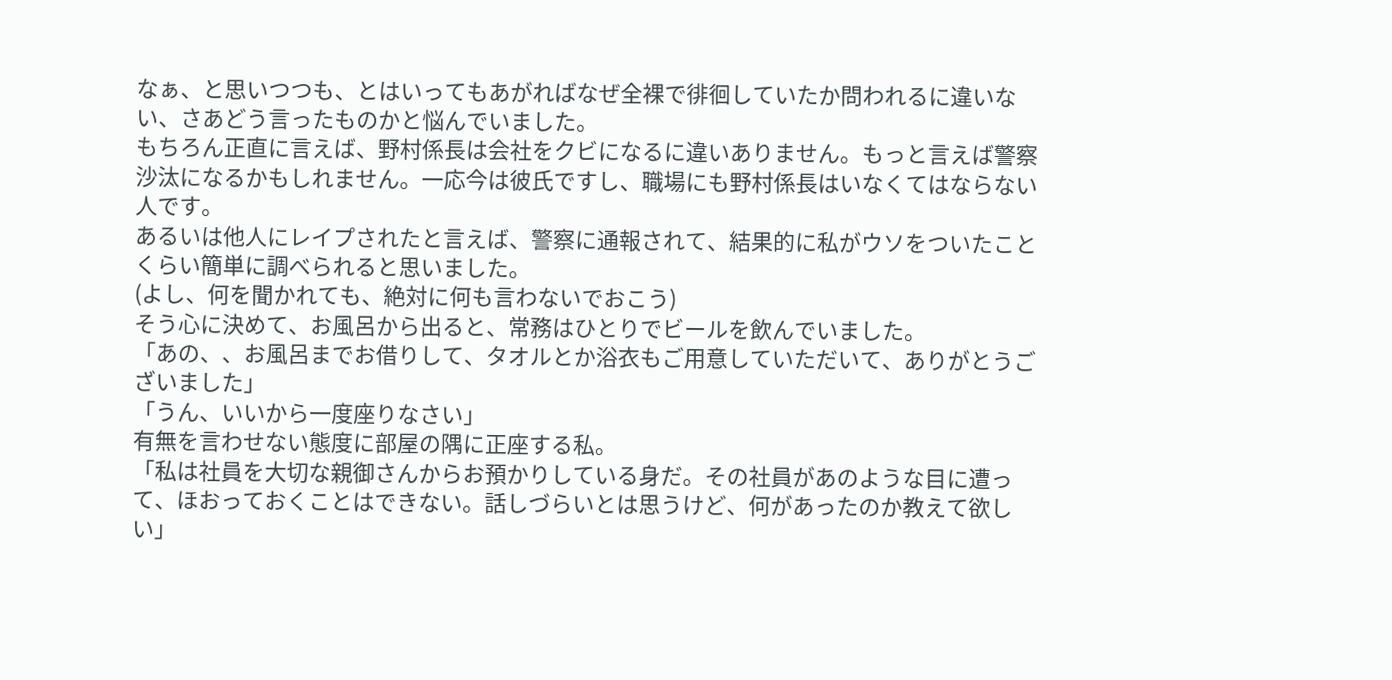なぁ、と思いつつも、とはいってもあがればなぜ全裸で徘徊していたか問われるに違いない、さあどう言ったものかと悩んでいました。
もちろん正直に言えば、野村係長は会社をクビになるに違いありません。もっと言えば警察沙汰になるかもしれません。一応今は彼氏ですし、職場にも野村係長はいなくてはならない人です。
あるいは他人にレイプされたと言えば、警察に通報されて、結果的に私がウソをついたことくらい簡単に調べられると思いました。
(よし、何を聞かれても、絶対に何も言わないでおこう)
そう心に決めて、お風呂から出ると、常務はひとりでビールを飲んでいました。
「あの、、お風呂までお借りして、タオルとか浴衣もご用意していただいて、ありがとうございました」
「うん、いいから一度座りなさい」
有無を言わせない態度に部屋の隅に正座する私。
「私は社員を大切な親御さんからお預かりしている身だ。その社員があのような目に遭って、ほおっておくことはできない。話しづらいとは思うけど、何があったのか教えて欲しい」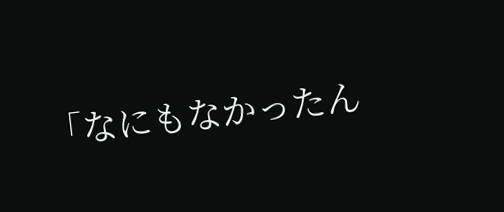「なにもなかったん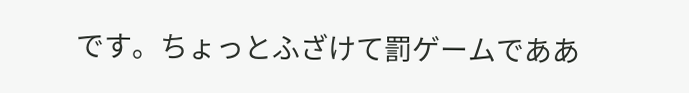です。ちょっとふざけて罰ゲームでああ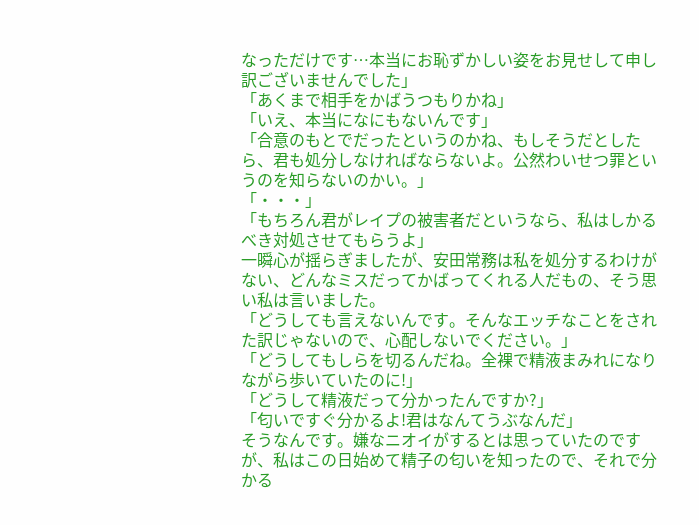なっただけです…本当にお恥ずかしい姿をお見せして申し訳ございませんでした」
「あくまで相手をかばうつもりかね」
「いえ、本当になにもないんです」
「合意のもとでだったというのかね、もしそうだとしたら、君も処分しなければならないよ。公然わいせつ罪というのを知らないのかい。」
「・・・」
「もちろん君がレイプの被害者だというなら、私はしかるべき対処させてもらうよ」
一瞬心が揺らぎましたが、安田常務は私を処分するわけがない、どんなミスだってかばってくれる人だもの、そう思い私は言いました。
「どうしても言えないんです。そんなエッチなことをされた訳じゃないので、心配しないでください。」
「どうしてもしらを切るんだね。全裸で精液まみれになりながら歩いていたのに!」
「どうして精液だって分かったんですか?」
「匂いですぐ分かるよ!君はなんてうぶなんだ」
そうなんです。嫌なニオイがするとは思っていたのですが、私はこの日始めて精子の匂いを知ったので、それで分かる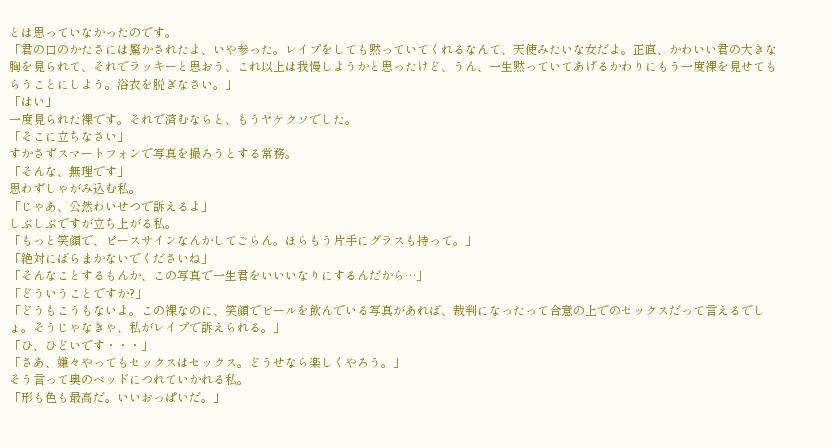とは思っていなかったのです。
「君の口のかたさには驚かされたよ、いや参った。レイプをしても黙っていてくれるなんて、天使みたいな女だよ。正直、かわいい君の大きな胸を見られて、それでラッキーと思おう、これ以上は我慢しようかと思ったけど、うん、一生黙っていてあげるかわりにもう一度裸を見せてもらうことにしよう。浴衣を脱ぎなさい。」
「はい」
一度見られた裸です。それで済むならと、もうヤケクソでした。
「そこに立ちなさい」
すかさずスマートフォンで写真を撮ろうとする常務。
「そんな、無理です」
思わずしゃがみ込む私。
「じゃあ、公然わいせつで訴えるよ」
しぶしぶですが立ち上がる私。
「もっと笑顔で、ピースサインなんかしてごらん。ほらもう片手にグラスも持って。」
「絶対にばらまかないでくださいね」
「そんなことするもんか、この写真で一生君をいいいなりにするんだから…」
「どういうことですか?」
「どうもこうもないよ。この裸なのに、笑顔でビールを飲んでいる写真があれば、裁判になったって合意の上でのセックスだって言えるでしょ。そうじゃなきゃ、私がレイプで訴えられる。」
「ひ、ひどいです・・・」
「さあ、嫌々やってもセックスはセックス。どうせなら楽しくやろう。」
そう言って奥のベッドにつれていかれる私。
「形も色も最高だ。いいおっぱいだ。」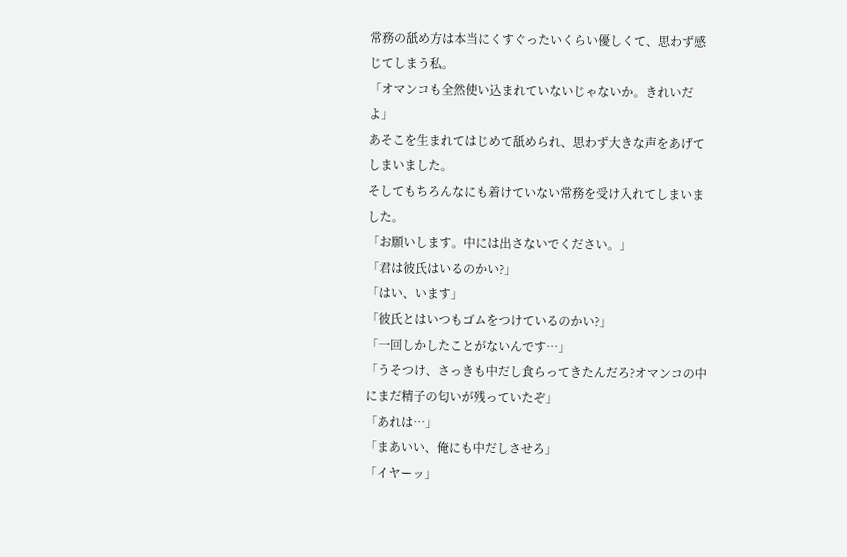常務の舐め方は本当にくすぐったいくらい優しくて、思わず感じてしまう私。
「オマンコも全然使い込まれていないじゃないか。きれいだよ」
あそこを生まれてはじめて舐められ、思わず大きな声をあげてしまいました。
そしてもちろんなにも着けていない常務を受け入れてしまいました。
「お願いします。中には出さないでください。」
「君は彼氏はいるのかい?」
「はい、います」
「彼氏とはいつもゴムをつけているのかい?」
「一回しかしたことがないんです…」
「うそつけ、さっきも中だし食らってきたんだろ?オマンコの中にまだ精子の匂いが残っていたぞ」
「あれは…」
「まあいい、俺にも中だしさせろ」
「イヤーッ」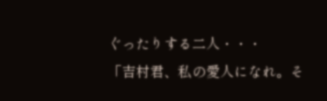ぐったりする二人・・・
「吉村君、私の愛人になれ。そ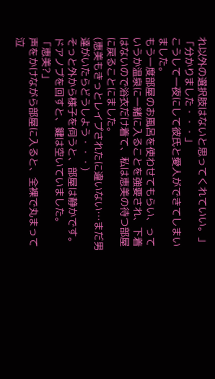れ以外の選択肢はないと思ってくれていい。」
「分かりました・・・」
こうして一夜にして彼氏と愛人ができてしまいました。
もう一度部屋のお風呂を使わせてもらい、っていうか温泉に一緒に入ることを強要され、下着はないので浴衣だけ着て、私は恵美の待つ部屋に戻ることにました。
(恵美もきっとレイプされたに違いない…まだ男達がいたらどうしよう・・・)
そっと外から様子を伺うと、部屋は静かです。
ドアノブを回すと、鍵は空いていました。
「恵美?」
声をかけながら部屋に入ると、全裸で丸まって泣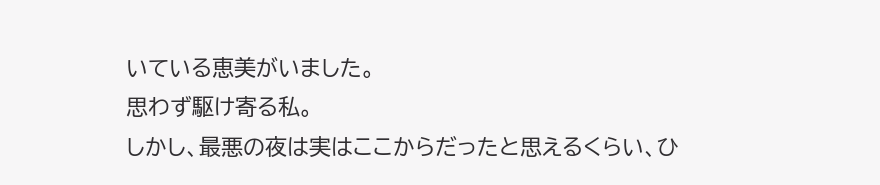いている恵美がいました。
思わず駆け寄る私。
しかし、最悪の夜は実はここからだったと思えるくらい、ひ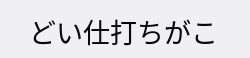どい仕打ちがこ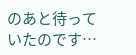のあと待っていたのです…